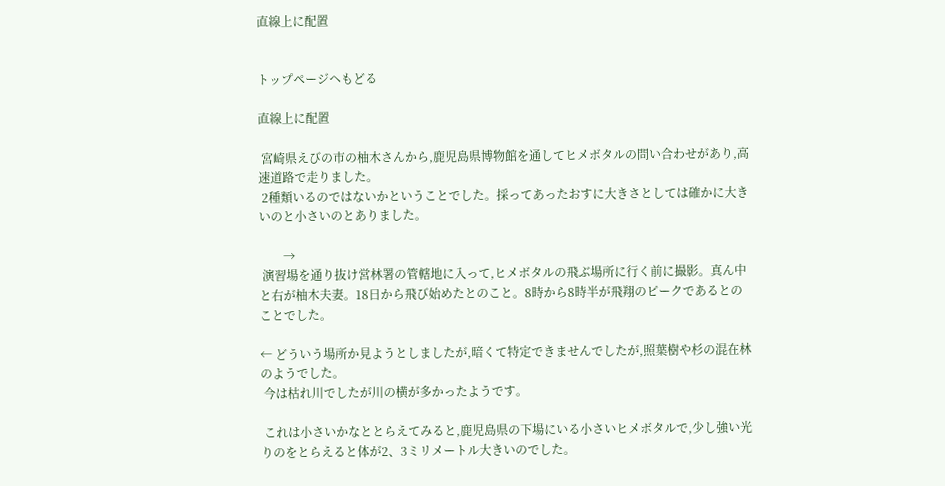直線上に配置


トップページヘもどる

直線上に配置

 宮崎県えびの市の柚木さんから,鹿児島県博物館を通してヒメボタルの問い合わせがあり,高速道路で走りました。
 2種類いるのではないかということでした。採ってあったおすに大きさとしては確かに大きいのと小さいのとありました。

        →
 演習場を通り抜け営林署の管轄地に入って,ヒメボタルの飛ぶ場所に行く前に撮影。真ん中と右が柚木夫妻。18日から飛び始めたとのこと。8時から8時半が飛翔のピークであるとのことでした。

← どういう場所か見ようとしましたが,暗くて特定できませんでしたが,照葉樹や杉の混在林のようでした。
 今は枯れ川でしたが川の横が多かったようです。

 これは小さいかなととらえてみると,鹿児島県の下場にいる小さいヒメボタルで,少し強い光りのをとらえると体が2、3ミリメートル大きいのでした。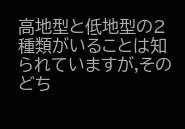高地型と低地型の2種類がいることは知られていますが,そのどち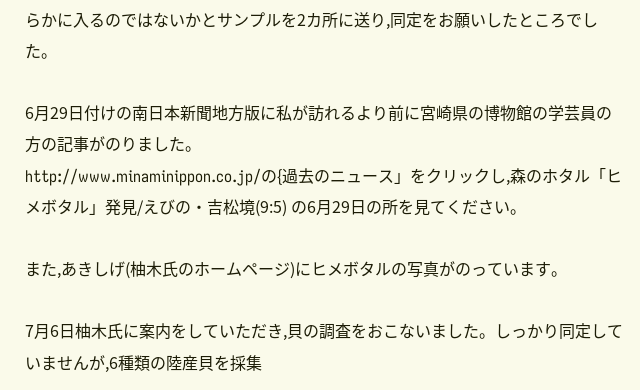らかに入るのではないかとサンプルを2カ所に送り,同定をお願いしたところでした。

6月29日付けの南日本新聞地方版に私が訪れるより前に宮崎県の博物館の学芸員の方の記事がのりました。
http://www.minaminippon.co.jp/の{過去のニュース」をクリックし,森のホタル「ヒメボタル」発見/えびの・吉松境(9:5) の6月29日の所を見てください。

また,あきしげ(柚木氏のホームページ)にヒメボタルの写真がのっています。

7月6日柚木氏に案内をしていただき,貝の調査をおこないました。しっかり同定していませんが,6種類の陸産貝を採集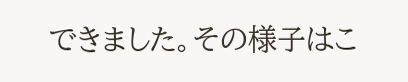できました。その様子はこ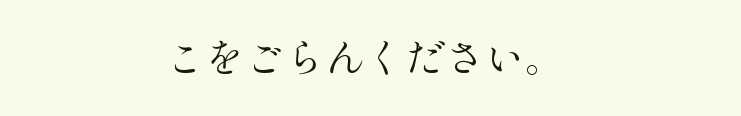こをごらんください。